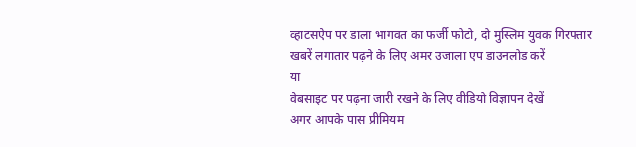व्हाटसऐप पर डाला भागवत का फर्जी फोटो, दो मुस्लिम युवक गिरफ्तार
खबरें लगातार पढ़ने के लिए अमर उजाला एप डाउनलोड करें
या
वेबसाइट पर पढ़ना जारी रखने के लिए वीडियो विज्ञापन देखें
अगर आपके पास प्रीमियम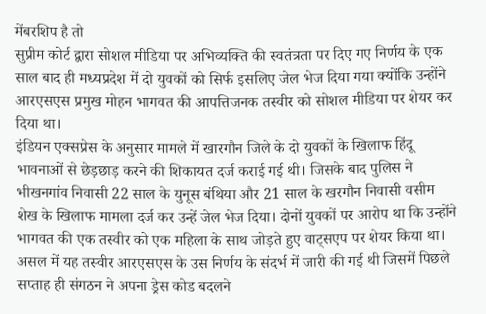मेंबरशिप है तो
सुप्रीम कोर्ट द्वारा सोशल मीडिया पर अभिव्यक्ति की स्वतंत्रता पर दिए गए निर्णय के एक साल बाद ही मध्यप्रदेश में दो युवकों को सिर्फ इसलिए जेल भेज दिया गया क्योंकि उन्होंने आरएसएस प्रमुख मोहन भागवत की आपत्तिजनक तस्वीर को सोशल मीडिया पर शेयर कर दिया था।
इंडियन एक्सप्रेस के अनुसार मामले में खारगौन जिले के दो युवकों के खिलाफ हिंदू भावनाओं से छेड़छाड़ करने की शिकायत दर्ज कराई गई थी। जिसके बाद पुलिस ने भीखनगांव निवासी 22 साल के युनूस बंथिया और 21 साल के खरगौन निवासी वसीम शेख के खिलाफ मामला दर्ज कर उन्हें जेल भेज दिया। दोनों युवकों पर आरोप था कि उन्होंने भागवत की एक तस्वीर को एक महिला के साथ जोड़ते हुए वाट्सएप पर शेयर किया था।
असल में यह तस्वीर आरएसएस के उस निर्णय के संदर्भ में जारी की गई थी जिसमें पिछले सप्ताह ही संगठन ने अपना ड्रेस कोड बदलने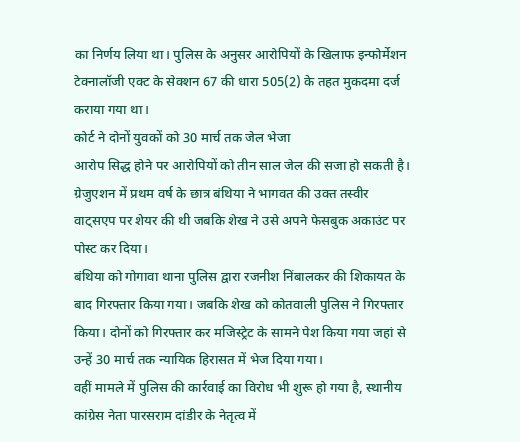का निर्णय लिया था। पुलिस के अनुसर आरोपियों के खिलाफ इन्फोर्मेशन टेक्नालॉजी एक्ट के सेक्शन 67 की धारा 505(2) के तहत मुकदमा दर्ज कराया गया था।
कोर्ट ने दोनों युवकों को 30 मार्च तक जेल भेजा
आरोप सिद्ध होने पर आरोपियों को तीन साल जेल की सजा हो सकती है। ग्रेजुएशन में प्रथम वर्ष के छात्र बंथिया ने भागवत की उक्त तस्वीर वाट्सएप पर शेयर की थी जबकि शेख ने उसे अपने फेसबुक अकाउंट पर पोस्ट कर दिया।
बंथिया को गोगावा थाना पुलिस द्वारा रजनीश निंबालकर की शिकायत के बाद गिरफ्तार किया गया। जबकि शेख को कोतवाली पुलिस ने गिरफ्तार किया। दोनों को गिरफ्तार कर मजिस्ट्रेट के सामने पेश किया गया जहां से उन्हें 30 मार्च तक न्यायिक हिरासत में भेज दिया गया।
वहीं मामले में पुलिस की कार्रवाई का विरोध भी शुरू हो गया है, स्थानीय कांग्रेस नेता पारसराम दांडीर के नेतृत्व में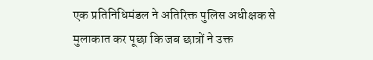एक प्रतिनिधिमंडल ने अतिरिक्त पुलिस अधीक्षक से मुलाकात कर पूछा कि जब छात्रों ने उक्त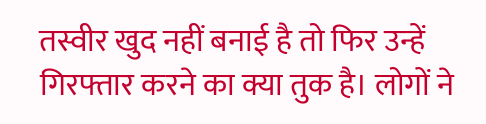तस्वीर खुद नहीं बनाई है तो फिर उन्हें गिरफ्तार करने का क्या तुक है। लोगों ने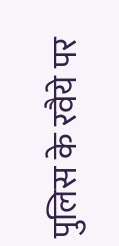पुलिस के रवैये पर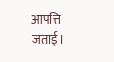आपत्ति जताई।